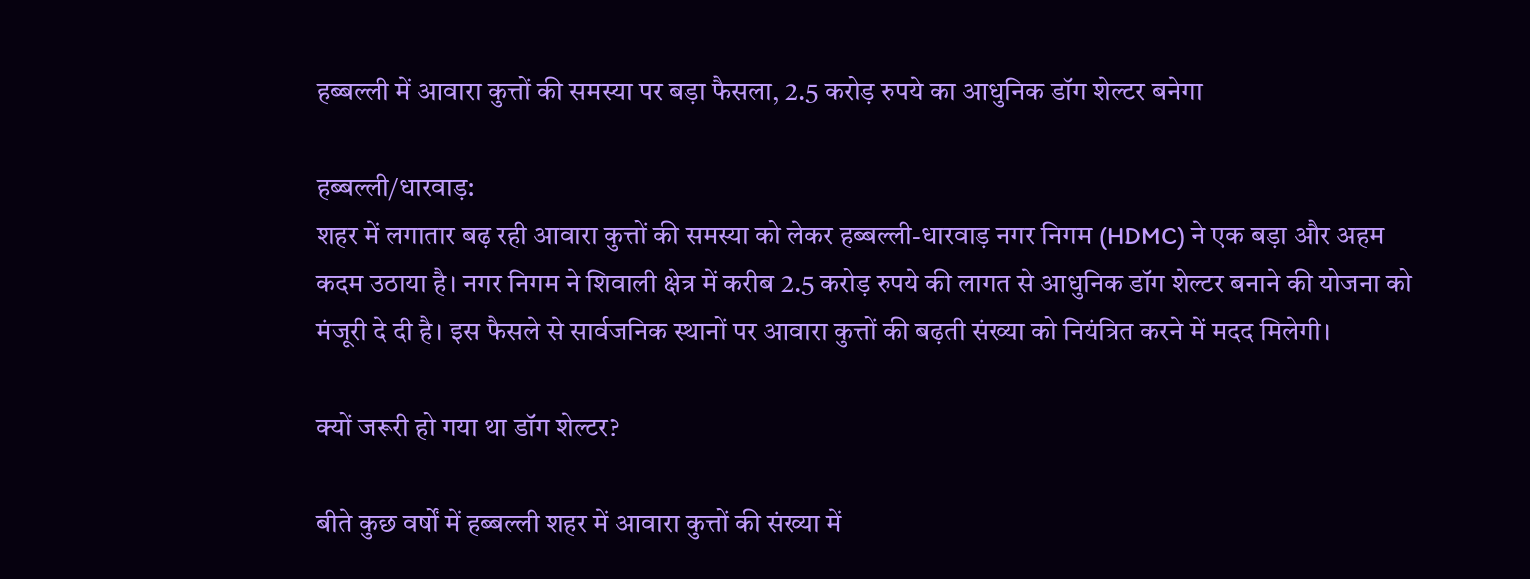हब्बल्ली में आवारा कुत्तों की समस्या पर बड़ा फैसला, 2.5 करोड़ रुपये का आधुनिक डॉग शेल्टर बनेगा

हब्बल्ली/धारवाड़:
शहर में लगातार बढ़ रही आवारा कुत्तों की समस्या को लेकर हब्बल्ली-धारवाड़ नगर निगम (HDMC) ने एक बड़ा और अहम कदम उठाया है। नगर निगम ने शिवाली क्षेत्र में करीब 2.5 करोड़ रुपये की लागत से आधुनिक डॉग शेल्टर बनाने की योजना को मंजूरी दे दी है। इस फैसले से सार्वजनिक स्थानों पर आवारा कुत्तों की बढ़ती संख्या को नियंत्रित करने में मदद मिलेगी।

क्यों जरूरी हो गया था डॉग शेल्टर?

बीते कुछ वर्षों में हब्बल्ली शहर में आवारा कुत्तों की संख्या में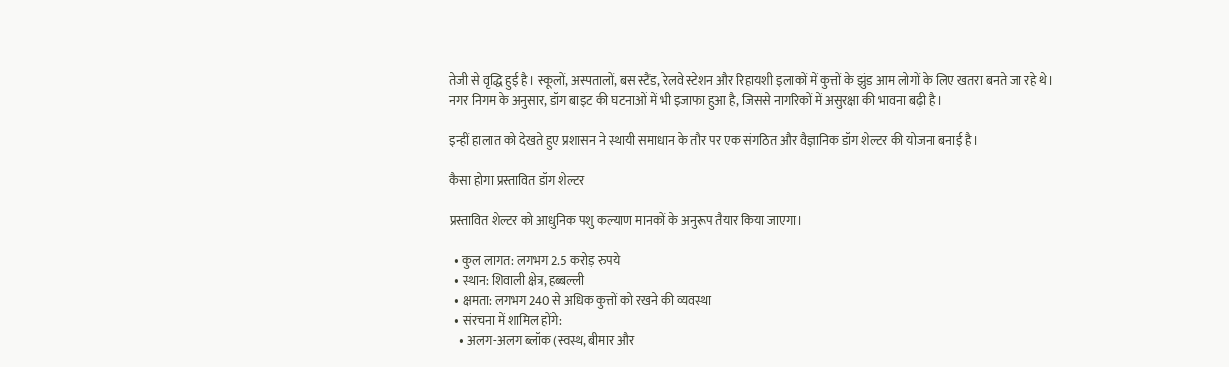तेजी से वृद्धि हुई है। स्कूलों, अस्पतालों, बस स्टैंड, रेलवे स्टेशन और रिहायशी इलाकों में कुत्तों के झुंड आम लोगों के लिए खतरा बनते जा रहे थे।
नगर निगम के अनुसार, डॉग बाइट की घटनाओं में भी इजाफा हुआ है, जिससे नागरिकों में असुरक्षा की भावना बढ़ी है।

इन्हीं हालात को देखते हुए प्रशासन ने स्थायी समाधान के तौर पर एक संगठित और वैज्ञानिक डॉग शेल्टर की योजना बनाई है।

कैसा होगा प्रस्तावित डॉग शेल्टर

प्रस्तावित शेल्टर को आधुनिक पशु कल्याण मानकों के अनुरूप तैयार किया जाएगा।

  • कुल लागत: लगभग 2.5 करोड़ रुपये
  • स्थान: शिवाली क्षेत्र, हब्बल्ली
  • क्षमता: लगभग 240 से अधिक कुत्तों को रखने की व्यवस्था
  • संरचना में शामिल होंगे:
    • अलग-अलग ब्लॉक (स्वस्थ, बीमार और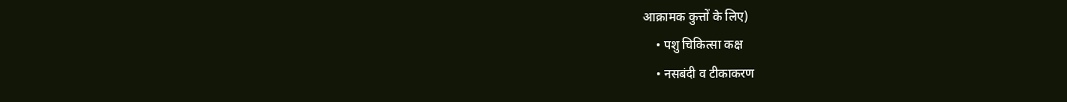आक्रामक कुत्तों के लिए)
    • पशु चिकित्सा कक्ष
    • नसबंदी व टीकाकरण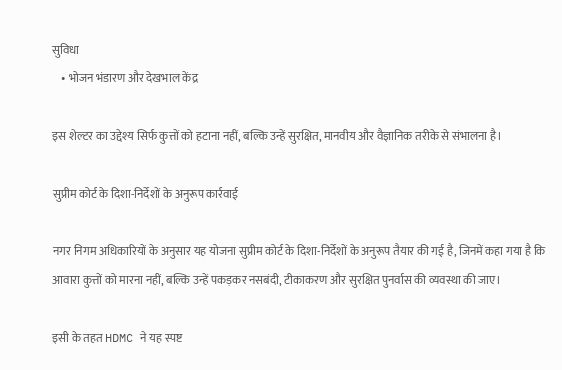सुविधा
    • भोजन भंडारण और देखभाल केंद्र

इस शेल्टर का उद्देश्य सिर्फ कुत्तों को हटाना नहीं, बल्कि उन्हें सुरक्षित, मानवीय और वैज्ञानिक तरीके से संभालना है।

सुप्रीम कोर्ट के दिशा-निर्देशों के अनुरूप कार्रवाई

नगर निगम अधिकारियों के अनुसार यह योजना सुप्रीम कोर्ट के दिशा-निर्देशों के अनुरूप तैयार की गई है, जिनमें कहा गया है कि आवारा कुत्तों को मारना नहीं, बल्कि उन्हें पकड़कर नसबंदी, टीकाकरण और सुरक्षित पुनर्वास की व्यवस्था की जाए।

इसी के तहत HDMC ने यह स्पष्ट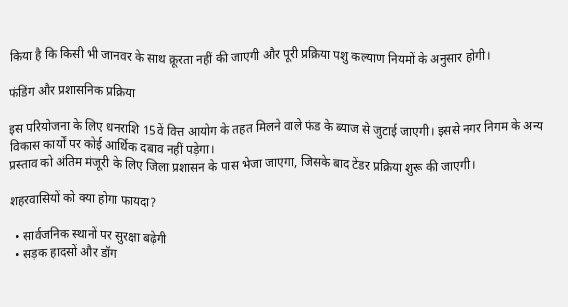किया है कि किसी भी जानवर के साथ क्रूरता नहीं की जाएगी और पूरी प्रक्रिया पशु कल्याण नियमों के अनुसार होगी।

फंडिंग और प्रशासनिक प्रक्रिया

इस परियोजना के लिए धनराशि 15वें वित्त आयोग के तहत मिलने वाले फंड के ब्याज से जुटाई जाएगी। इससे नगर निगम के अन्य विकास कार्यों पर कोई आर्थिक दबाव नहीं पड़ेगा।
प्रस्ताव को अंतिम मंजूरी के लिए जिला प्रशासन के पास भेजा जाएगा, जिसके बाद टेंडर प्रक्रिया शुरू की जाएगी।

शहरवासियों को क्या होगा फायदा?

  • सार्वजनिक स्थानों पर सुरक्षा बढ़ेगी
  • सड़क हादसों और डॉग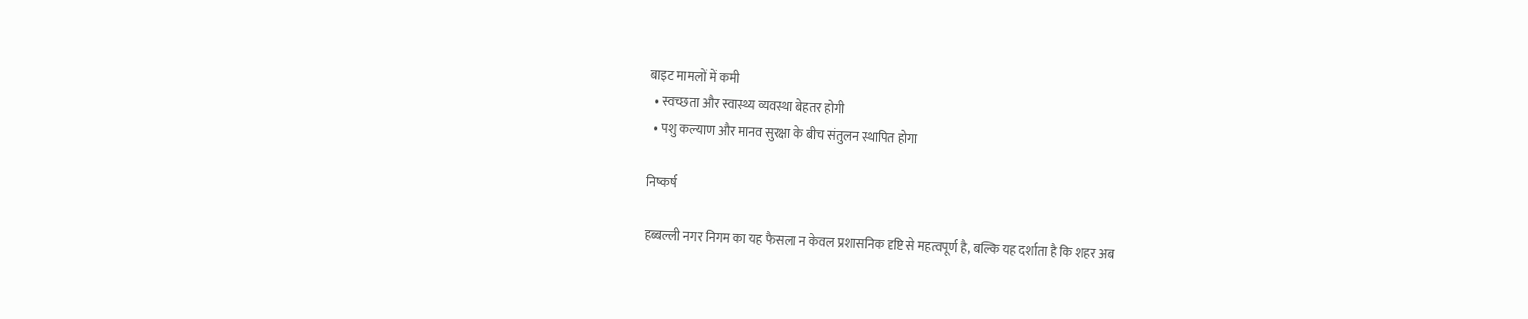बाइट मामलों में कमी
  • स्वच्छता और स्वास्थ्य व्यवस्था बेहतर होगी
  • पशु कल्याण और मानव सुरक्षा के बीच संतुलन स्थापित होगा

निष्कर्ष

हब्बल्ली नगर निगम का यह फैसला न केवल प्रशासनिक दृष्टि से महत्वपूर्ण है, बल्कि यह दर्शाता है कि शहर अब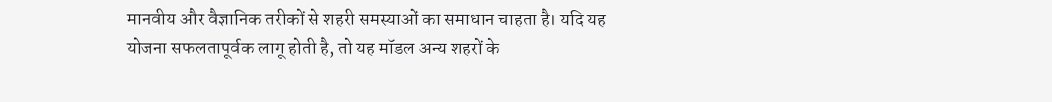मानवीय और वैज्ञानिक तरीकों से शहरी समस्याओं का समाधान चाहता है। यदि यह योजना सफलतापूर्वक लागू होती है, तो यह मॉडल अन्य शहरों के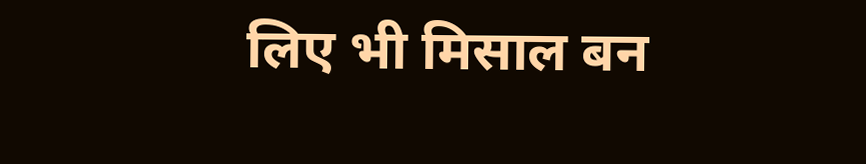लिए भी मिसाल बन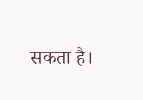सकता है।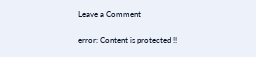Leave a Comment

error: Content is protected !!